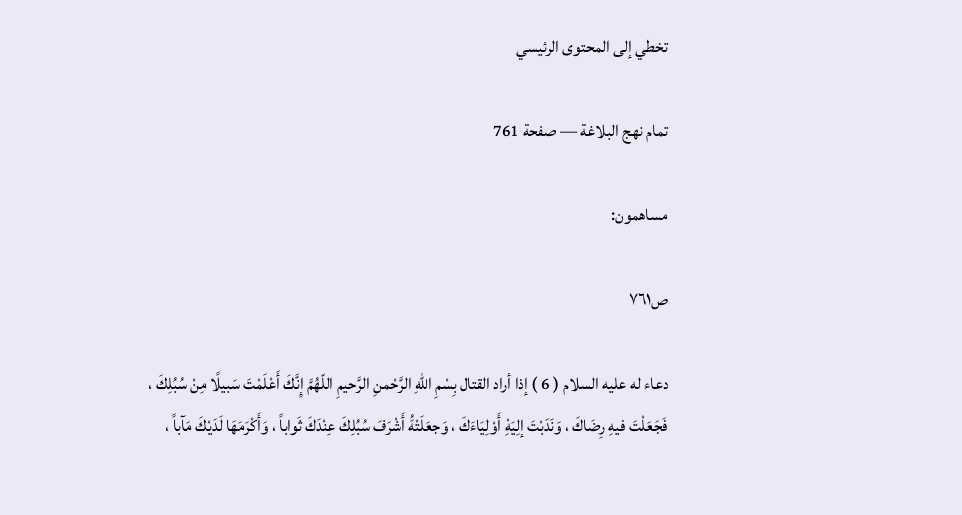تخطي إلى المحتوى الرئيسي

تمام نهج البلاغة — صفحة 761

مساهمون:

ص٧٦١

دعاء له عليه السلام ( 6 ) إذا أراد القتال بِسْمِ اللّهِ الرَّحْمنِ الرَّحيمِ اللّهُمَّ إِنَّكَ أَعْلَمْتَ سَبيلًا مِنْ سُبُلِكَ ، فَجَعَلْتَ فيهِ رِضَاكَ ، وَنَدَبْتَ إلِيَهِْ أَوْلِيَاءَكَ ، وَجعَلَتْهَُ أَشْرَفَ سُبُلِكَ عِنْدَكَ ثَواباً ، وَأَكْرَمَهَا لَدَيْكَ مَآباً ،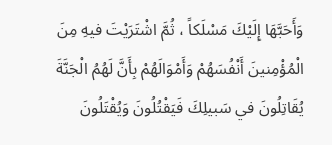وَأَحَبَّهَا إِلَيْكَ مَسْلَكاً ، ثُمَّ اشْتَرَيْتَ فيهِ مِنَ الْمُؤْمِنينَ أَنْفُسَهُمْ وَأَمْوَالَهُمْ بِأَنَّ لَهُمُ الْجَنَّةَ يُقَاتِلُونَ في سَبيلِكَ فَيَقْتُلُونَ وَيُقْتَلُونَ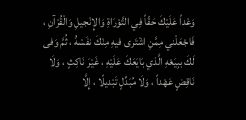وَعْداً عَلَيْكَ حَقّاً فِي التَّوْرَاةِ وَالإِنْجيلِ وَالْقُرْآنِ ، فَاجْعَلْني مِمَّنِ اشْتَرى فيهِ مِنْكَ نفَسْهَُ ، ثُمَّ وَفى لَكَ ببِيَعْهِ الَّذي بَايَعَكَ عَلَيْهِ ، غَيْرَ نَاكِثٍ ، وَلَا نَاقِضٍ عَهْداً ، وَلَا مُبَدِّلٍ تَبْديلًا ، إِلَّا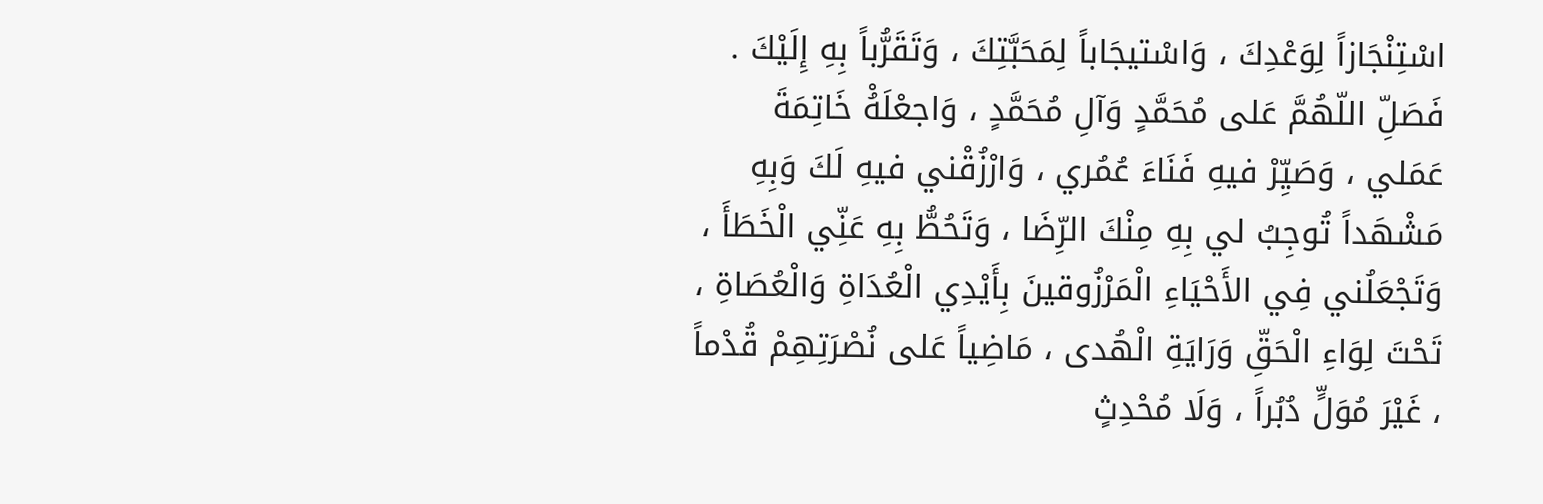اسْتِنْجَازاً لِوَعْدِكَ ، وَاسْتيجَاباً لِمَحَبَّتِكَ ، وَتَقَرُّباً بِهِ إِلَيْكَ . فَصَلِّ اللّهُمَّ عَلى مُحَمَّدٍ وَآلِ مُحَمَّدٍ ، وَاجعْلَهُْ خَاتِمَةَ عَمَلي ، وَصَيِّرْ فيهِ فَنَاءَ عُمُري ، وَارْزُقْني فيهِ لَكَ وَبِهِ مَشْهَداً تُوجِبُ لي بِهِ مِنْكَ الرِّضَا ، وَتَحُطُّ بِهِ عَنِّي الْخَطَأَ ، وَتَجْعَلُني فِي الأَحْيَاءِ الْمَرْزُوقينَ بِأَيْدِي الْعُدَاةِ وَالْعُصَاةِ ، تَحْتَ لِوَاءِ الْحَقِّ وَرَايَةِ الْهُدى ، مَاضِياً عَلى نُصْرَتِهِمْ قُدْماً ، غَيْرَ مُوَلٍّ دُبُراً ، وَلَا مُحْدِثٍ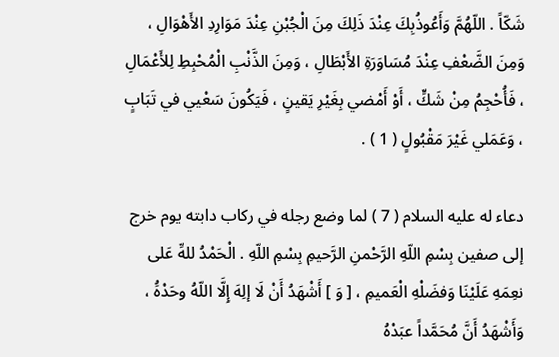شَكّاً . اللّهُمَّ وَأَعُوذُبِكَ عِنْدَ ذَلِكَ مِنَ الْجُبْنِ عِنْدَ مَوَارِدِ الأَهْوَالِ ، وَمِنَ الضَّعْفِ عِنْدَ مُسَاوَرَةِ الأَبْطَالِ ، وَمِنَ الذَّنْبِ الْمُحْبِطِ لِلأَعْمَالِ ، فَأُحْجِمُ مِنْ شَكٍّ ، أَوْ أَمْضي بِغَيْرِ يَقينٍ ، فَيَكُونَ سَعْيي في تَبَابٍ ، وَعَمَلي غَيْرَ مَقْبُولٍ ( 1 ) .

دعاء له عليه السلام ( 7 ) لما وضع رجله في ركاب دابته يوم خرج إلى صفين بِسْمِ اللّهِ الرَّحْمنِ الرَّحيمِ بِسْمِ اللّهِ . الْحَمْدُ للهِّ عَلى نعِمَهِ عَلَيْنَا وَفضَلْهِ الْعَميمِ ، [ وَ ] أَشْهَدُ أَنْ لَا إلِهَ إِلَّا اللّهُ وحَدْهَُ ، وَأَشْهَدُ أَنَّ مُحَمَّداً عبَدْهُ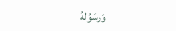وَرسَوُلهُ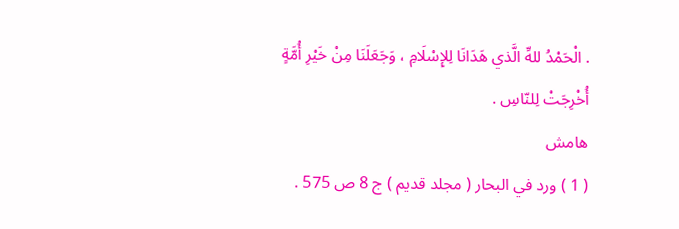. الْحَمْدُ للهِّ الَّذي هَدَانَا لِلإِسْلَامِ ، وَجَعَلَنَا مِنْ خَيْرِ أُمَّةٍ أُخْرِجَتْ لِلنّاسِ .
هامش
( 1 ) ورد في البحار ( مجلد قديم ) ج 8 ص 575 .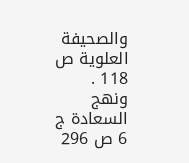والصحيفة العلوية ص 118 . ونهج السعادة ج 6 ص 296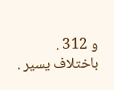و 312 . باختلاف يسير .